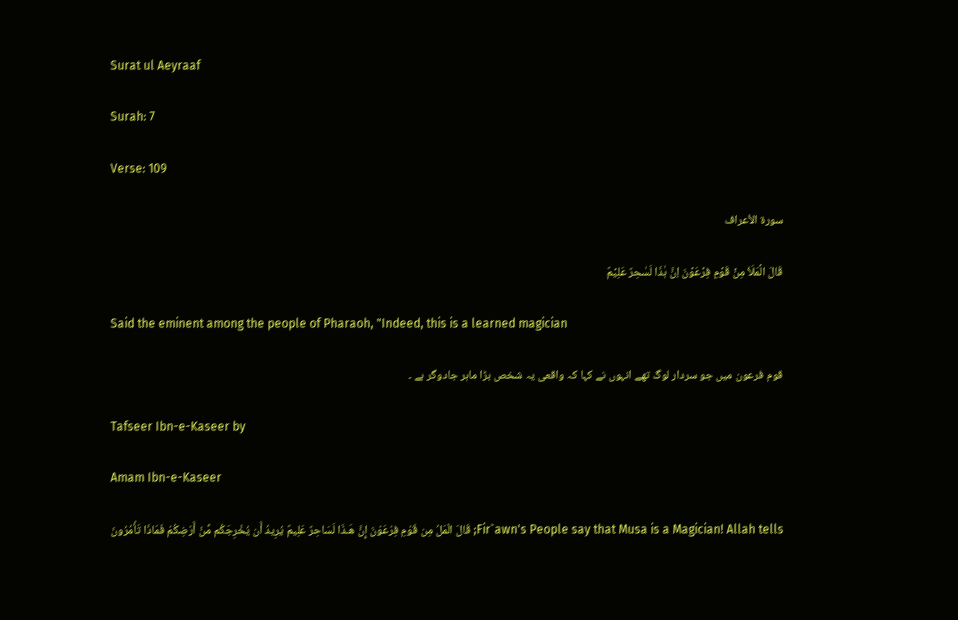Surat ul Aeyraaf

Surah: 7

Verse: 109

سورة الأعراف

قَالَ الۡمَلَاُ مِنۡ قَوۡمِ فِرۡعَوۡنَ اِنَّ ہٰذَا لَسٰحِرٌ عَلِیۡمٌ

Said the eminent among the people of Pharaoh, "Indeed, this is a learned magician

قوم فرعون میں جو سردار لوگ تھے انہوں نے کہا کہ واقعی یہ شخص بڑا ماہر جادوگر ہے ۔

Tafseer Ibn-e-Kaseer by

Amam Ibn-e-Kaseer

Fir`awn's People say that Musa is a Magician! Allah tells; قَالَ الْمَلُ مِن قَوْمِ فِرْعَوْنَ إِنَّ هَـذَا لَسَاحِرٌ عَلِيمٌ يُرِيدُ أَن يُخْرِجَكُم مِّنْ أَرْضِكُمْ فَمَاذَا تَأْمُرُونَ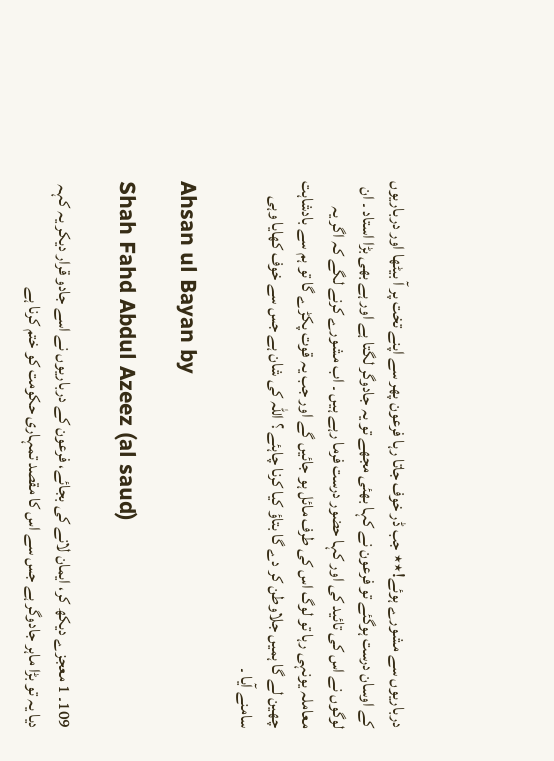درباریوں سے مشورے ہوئے!٭٭ جب ڈر خوف جاتا رہا فرعون پھر سے اپنے تخت پر آ بیٹھا اور درباریوں کے اوسان درست ہوگئے تو فرعون نے کہا بھئی مجھے تو یہ جادوگر لگتا ہے اور ہے بھی بڑا استاد ۔ ان لوگوں نے اس کی تائید کی اور کہا حضور درست فرما رہے ہیں ۔ اب مشورے کرنے لگے کہ اگر یہ معاملہ یونہی رہا تو لوگ اس کی طرف مائل ہو جائیں گے اور جب یہ قوت پکڑے گا تو ہم سے بادشاہت چھین لے گا ہمیں جلاوطن کر دے گا بتاؤ کیا کرنا چاہئے ؟ اللہ کی شان ہے جس سے خوف کھایا وہی سامنے آیا ۔

Ahsan ul Bayan by

Shah Fahd Abdul Azeez (al saud)

109۔ 1 معجزے دیکھ کر، ایمان لانے کی بجائے، فرعون کے درباریوں نے اسے جادو قرار دیکر یہ کہہ دیا یہ تو بڑا ماہر جادوگر ہے جس سے اس کا مقصد تمہاری حکومت کو ختم کرنا ہے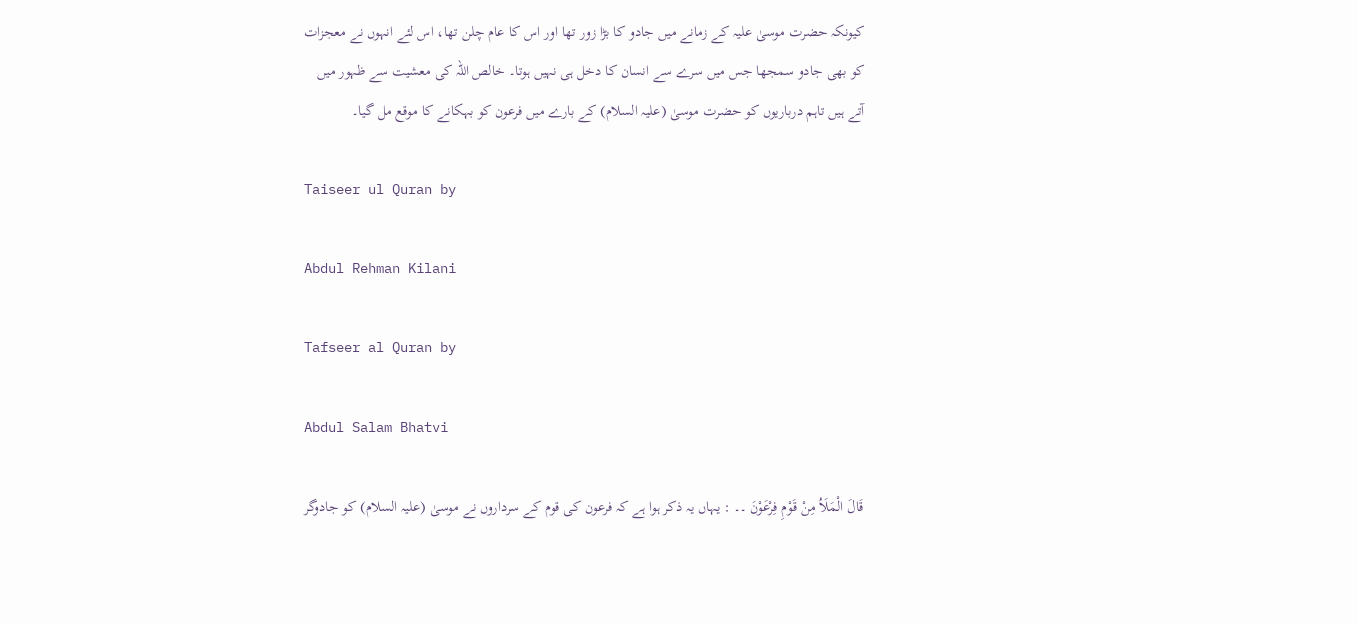کیونکہ حضرت موسیٰ علیہ کے زمانے میں جادو کا بڑا زور تھا اور اس کا عام چلن تھا، اس لئے انہوں نے معجزات کو بھی جادو سمجھا جس میں سرے سے انسان کا دخل ہی نہیں ہوتا۔ خالص اللہ کی معشیت سے ظہور میں آتے ہیں تاہم درباریوں کو حضرت موسیٰ (علیہ السلام) کے بارے میں فرعون کو بہکانے کا موقع مل گیا۔

Taiseer ul Quran by

Abdul Rehman Kilani

Tafseer al Quran by

Abdul Salam Bhatvi

قَالَ الْمَلَاُ مِنْ قَوْمِ فِرْعَوْنَ ۔۔ : یہاں یہ ذکر ہوا ہے کہ فرعون کی قوم کے سرداروں نے موسیٰ (علیہ السلام) کو جادوگر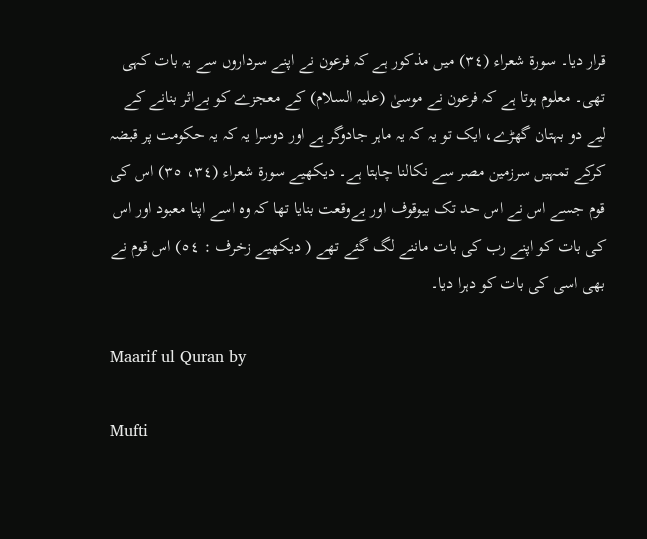قرار دیا۔ سورة شعراء (٣٤) میں مذکور ہے کہ فرعون نے اپنے سرداروں سے یہ بات کہی تھی۔ معلوم ہوتا ہے کہ فرعون نے موسیٰ (علیہ السلام) کے معجزے کو بےاثر بنانے کے لیے دو بہتان گھڑے، ایک تو یہ کہ یہ ماہر جادوگر ہے اور دوسرا یہ کہ یہ حکومت پر قبضہ کرکے تمہیں سرزمین مصر سے نکالنا چاہتا ہے۔ دیکھیے سورة شعراء (٣٤، ٣٥) اس کی قوم جسے اس نے اس حد تک بیوقوف اور بےوقعت بنایا تھا کہ وہ اسے اپنا معبود اور اس کی بات کو اپنے رب کی بات ماننے لگ گئے تھے ( دیکھیے زخرف : ٥٤) اس قوم نے بھی اسی کی بات کو دہرا دیا۔

Maarif ul Quran by

Mufti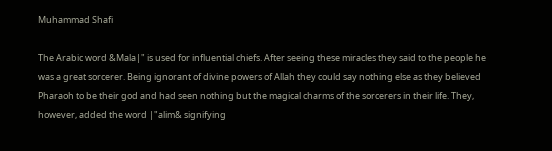Muhammad Shafi

The Arabic word &Mala|" is used for influential chiefs. After seeing these miracles they said to the people he was a great sorcerer. Being ignorant of divine powers of Allah they could say nothing else as they believed Pharaoh to be their god and had seen nothing but the magical charms of the sorcerers in their life. They, however, added the word |"alim& signifying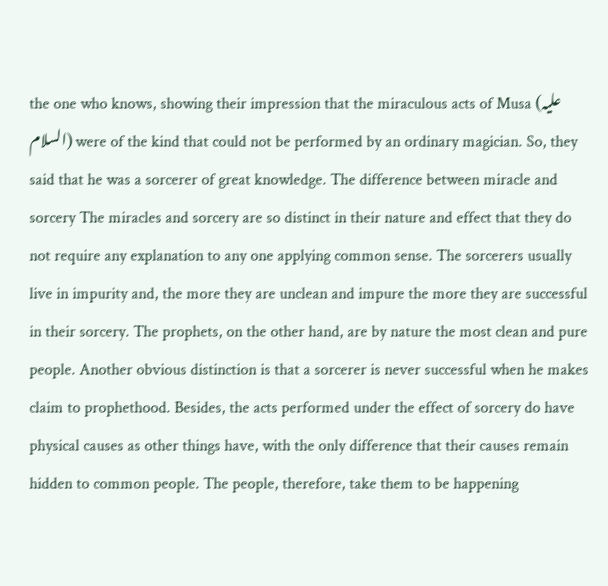the one who knows, showing their impression that the miraculous acts of Musa (علیہ السلام) were of the kind that could not be performed by an ordinary magician. So, they said that he was a sorcerer of great knowledge. The difference between miracle and sorcery The miracles and sorcery are so distinct in their nature and effect that they do not require any explanation to any one applying common sense. The sorcerers usually live in impurity and, the more they are unclean and impure the more they are successful in their sorcery. The prophets, on the other hand, are by nature the most clean and pure people. Another obvious distinction is that a sorcerer is never successful when he makes claim to prophethood. Besides, the acts performed under the effect of sorcery do have physical causes as other things have, with the only difference that their causes remain hidden to common people. The people, therefore, take them to be happening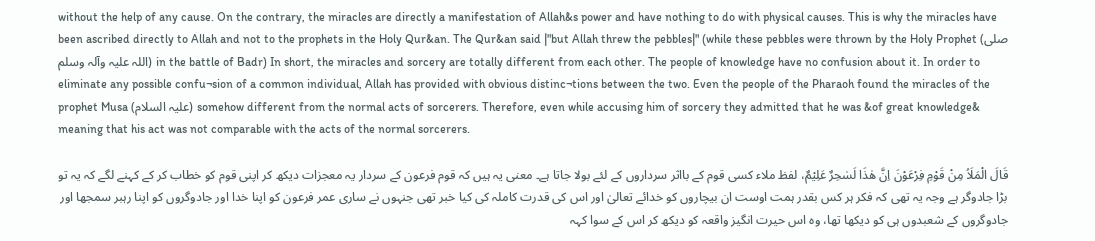without the help of any cause. On the contrary, the miracles are directly a manifestation of Allah&s power and have nothing to do with physical causes. This is why the miracles have been ascribed directly to Allah and not to the prophets in the Holy Qur&an. The Qur&an said |"but Allah threw the pebbles|" (while these pebbles were thrown by the Holy Prophet (صلی اللہ علیہ وآلہ وسلم) in the battle of Badr) In short, the miracles and sorcery are totally different from each other. The people of knowledge have no confusion about it. In order to eliminate any possible confu¬sion of a common individual, Allah has provided with obvious distinc¬tions between the two. Even the people of the Pharaoh found the miracles of the prophet Musa (علیہ السلام) somehow different from the normal acts of sorcerers. Therefore, even while accusing him of sorcery they admitted that he was &of great knowledge& meaning that his act was not comparable with the acts of the normal sorcerers.

قَالَ الْمَلَاُ مِنْ قَوْمِ فِرْعَوْنَ اِنَّ هٰذَا لَسٰحِرٌ عَلِيْمٌ، لفظ ملاء کسی قوم کے بااثر سرداروں کے لئے بولا جاتا ہے۔ معنی یہ ہیں کہ قوم فرعون کے سردار یہ معجزات دیکھ کر اپنی قوم کو خطاب کر کے کہنے لگے کہ یہ تو بڑا جادوگر ہے وجہ یہ تھی کہ فکر ہر کس بقدر ہمت اوست ان بیچاروں کو خدائے تعالیٰ اور اس کی قدرت کاملہ کی کیا خبر تھی جنہوں نے ساری عمر فرعون کو اپنا خدا اور جادوگروں کو اپنا رہبر سمجھا اور جادوگروں کے شعبدوں ہی کو دیکھا تھا، وہ اس حیرت انگیز واقعہ کو دیکھ کر اس کے سوا کہہ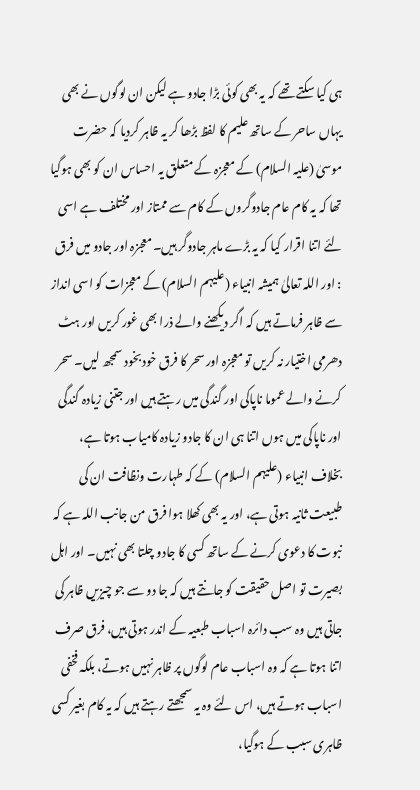ہی کیا سکتے تھے کہ یہ بھی کوئی بڑا جادو ہے لیکن ان لوگوں نے بھی یہاں ساحر کے ساتھ علیم کا لفظ بڑھا کر یہ ظاہر کردیا کہ حضرت موسیٰ (علیہ السلام) کے معجزہ کے متعلق یہ احساس ان کو بھی ہوگیا تھا کہ یہ کام عام جادوگروں کے کام سے ممتاز اور مختلف ہے اسی لئے اتنا اقرار کیا کہ یہ بڑے ماہر جادوگر ہیں۔ معجزہ اور جادو میں فرق : اور اللہ تعالیٰ ہمیشہ انبیاء (علیہم السلام) کے معجزات کو اسی انداز سے ظاہر فرماتے ہیں کہ اگر دیکھنے والے ذرا بھی غور کریں اور ہٹ دھرمی اختیار نہ کریں تو معجزہ اور سحر کا فرق خود بخود سمجھ لیں۔ سحر کرنے والے عموما ناپاکی اور گندگی میں رہتے ہیں اور جتنی زیادہ گندگی اور ناپاکی میں ہوں اتنا ہی ان کا جادو زیادہ کامیاب ہوتا ہے، بخلاف انبیاء (علیہم السلام) کے کہ طہارت ونظافت ان کی طبیعت ثانیہ ہوتی ہے، اور یہ بھی کھلا ہوا فرق من جانب اللہ ہے کہ نبوت کا دعوی کرنے کے ساتھ کسی کا جادو چلتا بھی نہیں۔ اور اہل بصیرت تو اصل حقیقت کو جانتے ہیں کہ جا دو سے جو چیزیں ظاہر کی جاتی ہیں وہ سب دائرہ اسباب طبعیہ کے اندر ہوتی ہیں، فرق صرف اتنا ہوتا ہے کہ وہ اسباب عام لوگوں پر ظاہر نہیں ہوتے، بلکہ فخفی اسباب ہوتے ہیں، اس لئے وہ یہ سمجھتے رہتے ہیں کہ یہ کام بغیر کسی ظاہری سبب کے ہوگیا،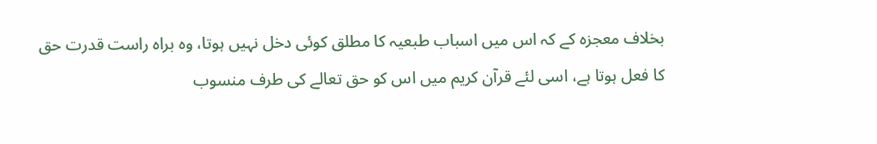بخلاف معجزہ کے کہ اس میں اسباب طبعیہ کا مطلق کوئی دخل نہیں ہوتا، وہ براہ راست قدرت حق کا فعل ہوتا ہے، اسی لئے قرآن کریم میں اس کو حق تعالے کی طرف منسوب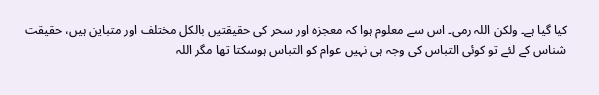کیا گیا ہے۔ ولکن اللہ رمی۔ اس سے معلوم ہوا کہ معجزہ اور سحر کی حقیقتیں بالکل مختلف اور متباین ہیں، حقیقت شناس کے لئے تو کوئی التباس کی وجہ ہی نہیں عوام کو التباس ہوسکتا تھا مگر اللہ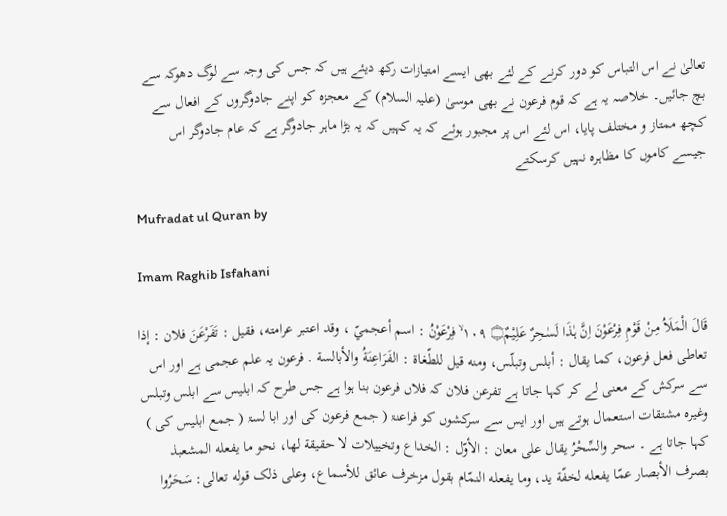تعالیٰ نے اس التباس کو دور کرنے کے لئے بھی ایسے امتیازات رکھ دیئے ہیں کہ جس کی وجہ سے لوگ دھوکہ سے بچ جائیں۔ خلاصہ یہ ہے کہ قوم فرعون نے بھی موسیٰ (علیہ السلام) کے معجزہ کو اپنے جادوگروں کے افعال سے کچھ ممتاز و مختلف پایا، اس لئے اس پر مجبور ہوئے کہ یہ کہیں کہ یہ بڑا ماہر جادوگر ہے کہ عام جادوگر اس جیسے کاموں کا مظاہرہ نہیں کرسکتے

Mufradat ul Quran by

Imam Raghib Isfahani

قَالَ الْمَلَاُ مِنْ قَوْمِ فِرْعَوْنَ اِنَّ ہٰذَا لَسٰحِرٌ عَلِيْمٌ۝ ١٠٩ ۙ فِرْعَوْنُ : اسم أعجميّ ، وقد اعتبر عرامته، فقیل : تَفَرْعَنَ فلان : إذا تعاطی فعل فرعون، كما يقال : أبلس وتبلّس، ومنه قيل للطّغاة : الفَرَاعِنَةُ والأبالسة . فرعون یہ علم عجمی ہے اور اس سے سرکش کے معنی لے کر کہا جاتا ہے تفرعن فلان کہ فلاں فرعون بنا ہوا ہے جس طرح کہ ابلیس سے ابلس وتبلس وغیرہ مشتقات استعمال ہوتے ہیں اور ایس سے سرکشوں کو فراعنۃ ( جمع فرعون کی اور ابا لسۃ ( جمع ابلیس کی ) کہا جاتا ہے ۔ سحر والسِّحْرُ يقال علی معان : الأوّل : الخداع وتخييلات لا حقیقة لها، نحو ما يفعله المشعبذ بصرف الأبصار عمّا يفعله لخفّة يد، وما يفعله النمّام بقول مزخرف عائق للأسماع، وعلی ذلک قوله تعالی: سَحَرُوا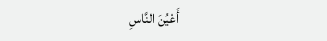أَعْيُنَ النَّاسِ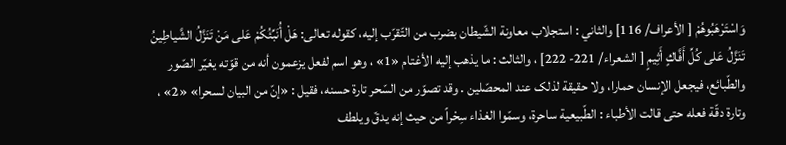وَاسْتَرْهَبُوهُمْ [ الأعراف/ 116] والثاني : استجلاب معاونة الشّيطان بضرب من التّقرّب إليه، کقوله تعالی: هَلْ أُنَبِّئُكُمْ عَلى مَنْ تَنَزَّلُ الشَّياطِينُ تَنَزَّلُ عَلى كُلِّ أَفَّاكٍ أَثِيمٍ [ الشعراء/ 221- 222] ، والثالث : ما يذهب إليه الأغتام «1» ، وهو اسم لفعل يزعمون أنه من قوّته يغيّر الصّور والطّبائع، فيجعل الإنسان حمارا، ولا حقیقة لذلک عند المحصّلين . وقد تصوّر من السّحر تارة حسنه، فقیل : «إنّ من البیان لسحرا» «2» ، وتارة دقّة فعله حتی قالت الأطباء : الطّبيعية ساحرة، وسمّوا الغذاء سِحْراً من حيث إنه يدقّ ويلطف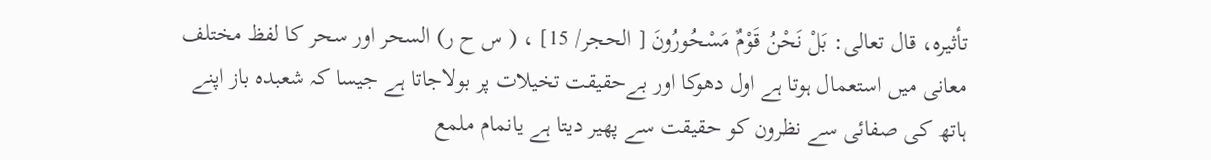تأثيره، قال تعالی: بَلْ نَحْنُ قَوْمٌ مَسْحُورُونَ [ الحجر/ 15] ، ( س ح ر) السحر اور سحر کا لفظ مختلف معانی میں استعمال ہوتا ہے اول دھوکا اور بےحقیقت تخیلات پر بولاجاتا ہے جیسا کہ شعبدہ باز اپنے ہاتھ کی صفائی سے نظرون کو حقیقت سے پھیر دیتا ہے یانمام ملمع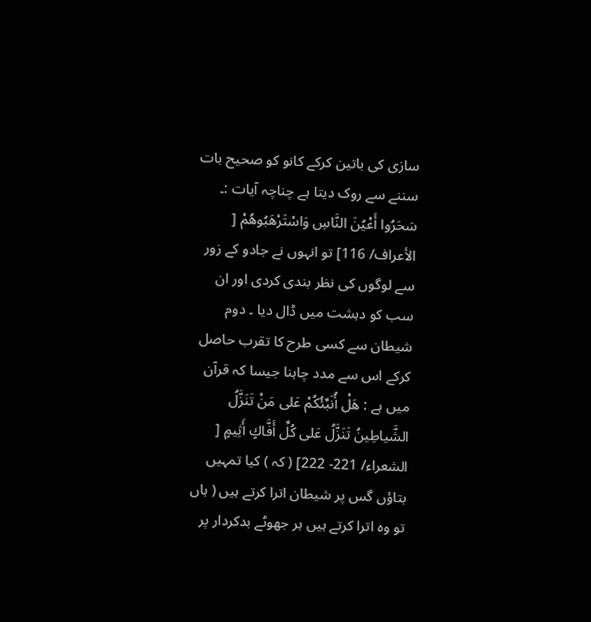سازی کی باتین کرکے کانو کو صحیح بات سننے سے روک دیتا ہے چناچہ آیات :۔ سَحَرُوا أَعْيُنَ النَّاسِ وَاسْتَرْهَبُوهُمْ [ الأعراف/ 116] تو انہوں نے جادو کے زور سے لوگوں کی نظر بندی کردی اور ان سب کو دہشت میں ڈال دیا ۔ دوم شیطان سے کسی طرح کا تقرب حاصل کرکے اس سے مدد چاہنا جیسا کہ قرآن میں ہے : هَلْ أُنَبِّئُكُمْ عَلى مَنْ تَنَزَّلُ الشَّياطِينُ تَنَزَّلُ عَلى كُلِّ أَفَّاكٍ أَثِيمٍ [ الشعراء/ 221- 222] ( کہ ) کیا تمہیں بتاؤں گس پر شیطان اترا کرتے ہیں ( ہاں تو وہ اترا کرتے ہیں ہر جھوٹے بدکردار پر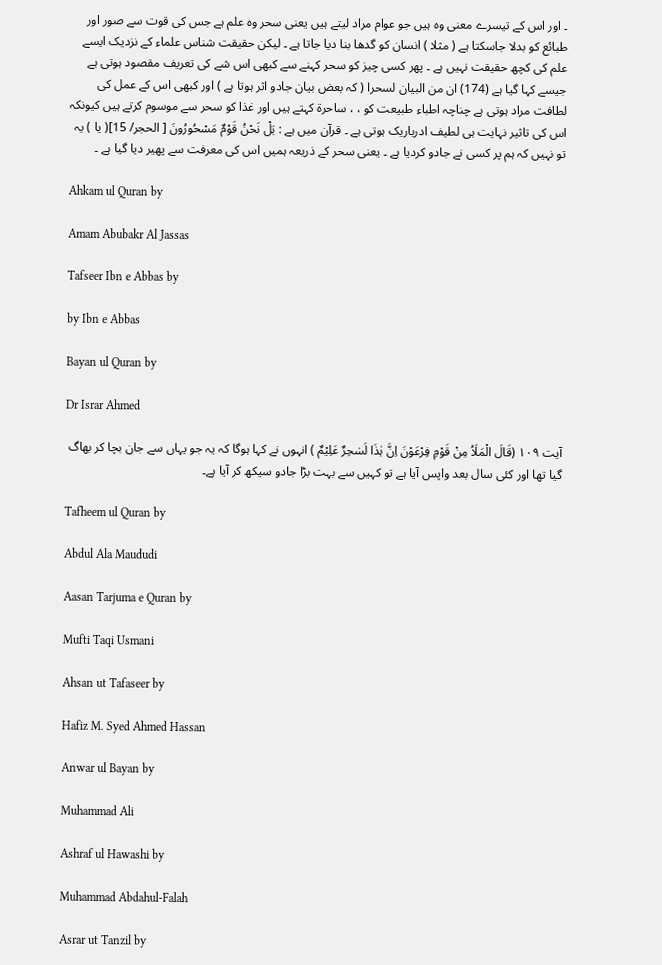۔ اور اس کے تیسرے معنی وہ ہیں جو عوام مراد لیتے ہیں یعنی سحر وہ علم ہے جس کی قوت سے صور اور طبائع کو بدلا جاسکتا ہے ( مثلا ) انسان کو گدھا بنا دیا جاتا ہے ۔ لیکن حقیقت شناس علماء کے نزدیک ایسے علم کی کچھ حقیقت نہیں ہے ۔ پھر کسی چیز کو سحر کہنے سے کبھی اس شے کی تعریف مقصود ہوتی ہے جیسے کہا گیا ہے (174) ان من البیان لسحرا ( کہ بعض بیان جادو اثر ہوتا ہے ) اور کبھی اس کے عمل کی لطافت مراد ہوتی ہے چناچہ اطباء طبیعت کو ، ، ساحرۃ کہتے ہیں اور غذا کو سحر سے موسوم کرتے ہیں کیونکہ اس کی تاثیر نہایت ہی لطیف ادرباریک ہوتی ہے ۔ قرآن میں ہے : بَلْ نَحْنُ قَوْمٌ مَسْحُورُونَ [ الحجر/ 15]( یا ) یہ تو نہیں کہ ہم پر کسی نے جادو کردیا ہے ۔ یعنی سحر کے ذریعہ ہمیں اس کی معرفت سے پھیر دیا گیا ہے ۔

Ahkam ul Quran by

Amam Abubakr Al Jassas

Tafseer Ibn e Abbas by

by Ibn e Abbas

Bayan ul Quran by

Dr Israr Ahmed

آیت ١٠٩ (قَالَ الْمَلَاُ مِنْ قَوْمِ فِرْعَوْنَ اِنَّ ہٰذَا لَسٰحِرٌ عَلِیْمٌ ) انہوں نے کہا ہوگا کہ یہ جو یہاں سے جان بچا کر بھاگ گیا تھا اور کئی سال بعد واپس آیا ہے تو کہیں سے بہت بڑا جادو سیکھ کر آیا ہے۔

Tafheem ul Quran by

Abdul Ala Maududi

Aasan Tarjuma e Quran by

Mufti Taqi Usmani

Ahsan ut Tafaseer by

Hafiz M. Syed Ahmed Hassan

Anwar ul Bayan by

Muhammad Ali

Ashraf ul Hawashi by

Muhammad Abdahul-Falah

Asrar ut Tanzil by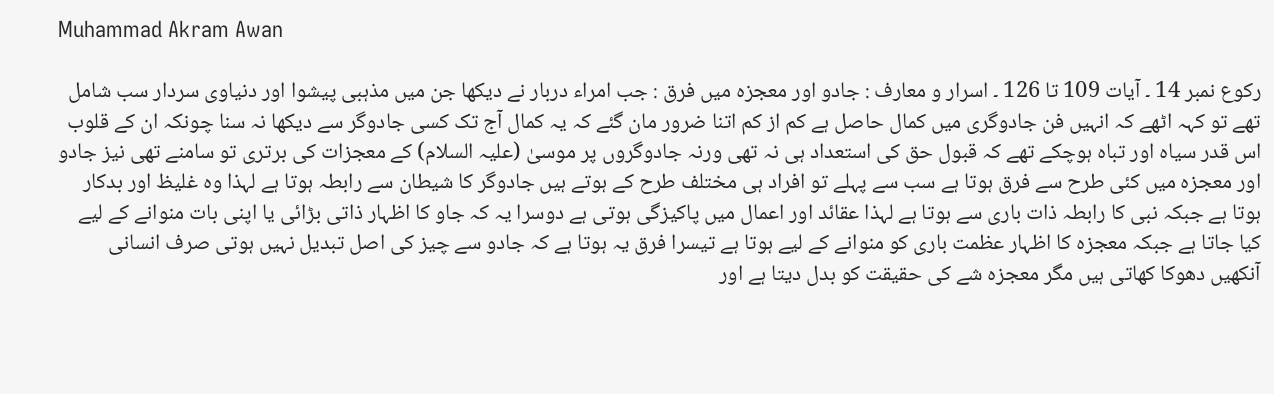Muhammad Akram Awan

رکوع نمبر 14 ۔ آیات 109 تا 126 ۔ اسرار و معارف : جادو اور معجزہ میں فرق : جب امراء دربار نے دیکھا جن میں مذہبی پیشوا اور دنیاوی سردار سب شامل تھے تو کہہ اٹھے کہ انہیں فن جادوگری میں کمال حاصل ہے کم از کم اتنا ضرور مان گئے کہ یہ کمال آج تک کسی جادوگر سے دیکھا نہ سنا چونکہ ان کے قلوب اس قدر سیاہ اور تباہ ہوچکے تھے کہ قبول حق کی استعداد ہی نہ تھی ورنہ جادوگروں پر موسیٰ (علیہ السلام) کے معجزات کی برتری تو سامنے تھی نیز جادو اور معجزہ میں کئی طرح سے فرق ہوتا ہے سب سے پہلے تو افراد ہی مختلف طرح کے ہوتے ہیں جادوگر کا شیطان سے رابطہ ہوتا ہے لہذا وہ غلیظ اور بدکار ہوتا ہے جبکہ نبی کا رابطہ ذات باری سے ہوتا ہے لہذا عقائد اور اعمال میں پاکیزگی ہوتی ہے دوسرا یہ کہ جاو کا اظہار ذاتی بڑائی یا اپنی بات منوانے کے لیے کیا جاتا ہے جبکہ معجزہ کا اظہار عظمت باری کو منوانے کے لیے ہوتا ہے تیسرا فرق یہ ہوتا ہے کہ جادو سے چیز کی اصل تبدیل نہیں ہوتی صرف انسانی آنکھیں دھوکا کھاتی ہیں مگر معجزہ شے کی حقیقت کو بدل دیتا ہے اور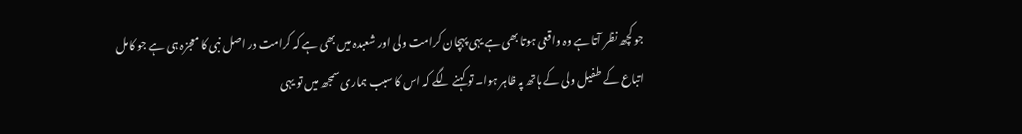جو کچھ نظر آتا ہے وہ واقعی ہوتا بھی ہے یہی پہچان کرامت ولی اور شعبدہ میں بھی ہے کہ کرامت در اصل نبی کا معجزہ ہی ہے جو کامل اتباع کے طفیل ولی کے ہاتھ پہ ظاہر ہوا۔ تو کہنے لگے کہ اس کا سبب ہماری سمجھ میں تو یہی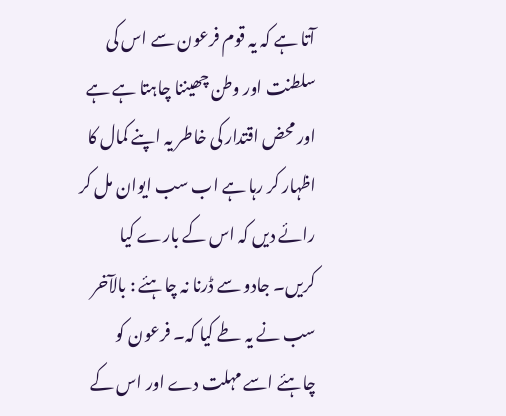آتا ہے کہ یہ قوم فرعون سے اس کی سلطنت اور وطن چھیننا چاہتا ہے ہے اور محض اقتدار کی خاطر یہ اپنے کمال کا اظہار کر رہا ہے اب سب ایوان مل کر رائے دیں کہ اس کے بارے کیا کریں۔ جادو سے ڈرنا نہ چاہئے : بالآخر سب نے یہ طے کیا کہ۔ فرعون کو چاہئے اسے مہلت دے اور اس کے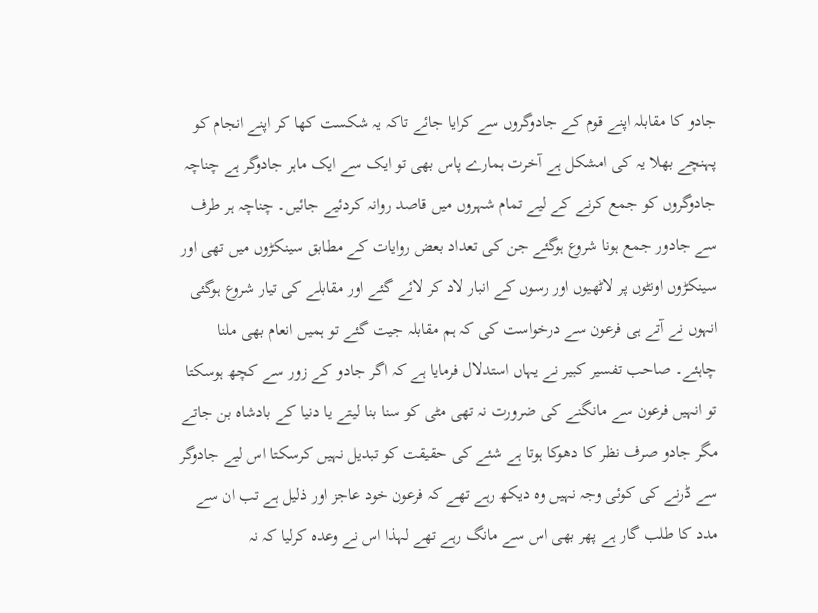جادو کا مقابلہ اپنے قوم کے جادوگروں سے کرایا جائے تاکہ یہ شکست کھا کر اپنے انجام کو پہنچے بھلا یہ کی امشکل ہے آخرت ہمارے پاس بھی تو ایک سے ایک ماہر جادوگر ہے چناچہ جادوگروں کو جمع کرنے کے لیے تمام شہروں میں قاصد روانہ کردئیے جائیں۔ چناچہ ہر طرف سے جادور جمع ہونا شروع ہوگئے جن کی تعداد بعض روایات کے مطابق سینکڑوں میں تھی اور سینکڑوں اونٹوں پر لاٹھیوں اور رسوں کے انبار لاد کر لائے گئے اور مقابلے کی تیار شروع ہوگئی انہوں نے آتے ہی فرعون سے درخواست کی کہ ہم مقابلہ جیت گئے تو ہمیں انعام بھی ملنا چاہئے۔ صاحب تفسیر کبیر نے یہاں استدلال فرمایا ہے کہ اگر جادو کے زور سے کچھ ہوسکتا تو انہیں فرعون سے مانگنے کی ضرورت نہ تھی مٹی کو سنا بنا لیتے یا دنیا کے بادشاہ بن جاتے مگر جادو صرف نظر کا دھوکا ہوتا ہے شئے کی حقیقت کو تبدیل نہیں کرسکتا اس لیے جادوگر سے ڈرنے کی کوئی وجہ نہیں وہ دیکھ رہے تھے کہ فرعون خود عاجز اور ذلیل ہے تب ان سے مدد کا طلب گار ہے پھر بھی اس سے مانگ رہے تھے لہذا اس نے وعدہ کرلیا کہ نہ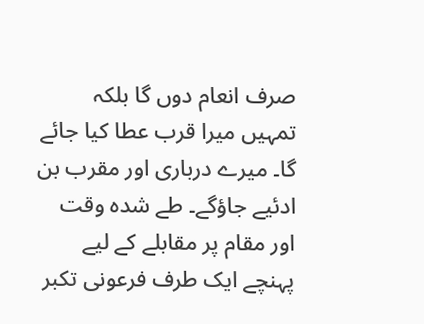صرف انعام دوں گا بلکہ تمہیں میرا قرب عطا کیا جائے گا۔ میرے درباری اور مقرب بن ادئیے جاؤگے۔ طے شدہ وقت اور مقام پر مقابلے کے لیے پہنچے ایک طرف فرعونی تکبر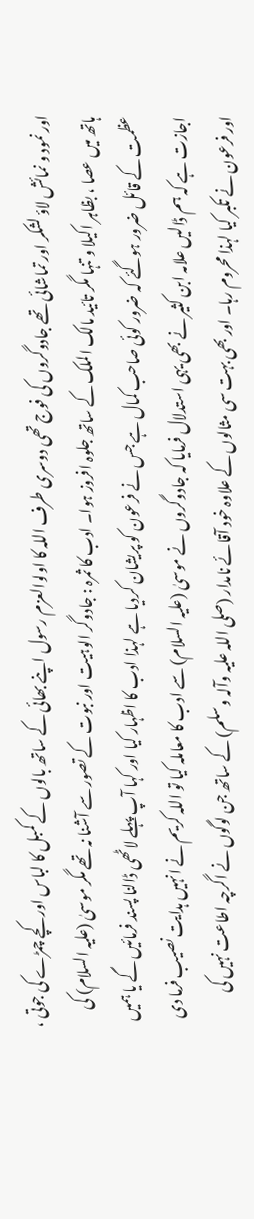اور نمود و نمائش لاؤ لشکر اور تماشائی تھے جادوگروں کی فوج تھی دوسری طرف اللہ کا اولوالعزم رسول اپنے بھائی کے ساتھ بالوں کے کمبل کا لباس اور کچے چمڑے کی جوتی ، ہاتھ میں عصا ، بظاہر اکیلا و تنہا مگر تائید مالک الملک کے ساتھ جلوہ افروز ہوا۔ ادب کا ثمرہ : جادوگر الوہیت اور نبوت کے تصور سے آشنا نہ تھے مگر موسیٰ (علیہ السلام) کی عظمت کے قائل ضرور ہوگئے کہ ضرور کوئی صاحب کمال ہے جس نے فرعون کو پریشان کردیا ہے لہذا ادب کا اظہار کیا اور کہا آپ پہلے لاٹھی ڈالنا پسند فرمائیں گے یا ہمیں اجازت ہے کہ ہم ڈالیں علامہ ابن کثیر نے بھی یہی استدلال فرمایا کہ جادوگروں نے موسیٰ (علیہ السلام) سے ادب کا معاملہ کیا تو اللہ کریم نے انہیں ہدایت نصیب فرما دی اور فرعون نے تکبر کیا لہذا محروم رہا۔ اور بھی بہت سی مثالوں کے علاوہ خود آقائے نامدار (صلی اللہ علیہ وآلہ وسلم) کے ساتھ جن لوگوں نے اگرچہ اطاعت نہیں کی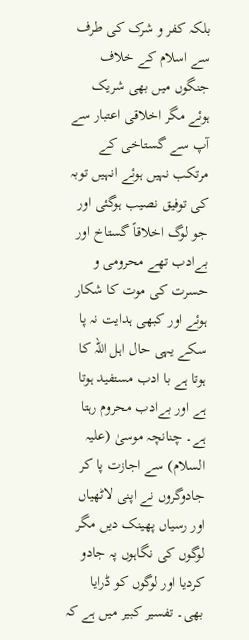بلکہ کفر و شرک کی طرف سے اسلام کے خلاف جنگوں میں بھی شریک ہوئے مگر اخلاقی اعتبار سے آپ سے گستاخی کے مرتکب نہیں ہوئے انہیں توبہ کی توفیق نصیب ہوگئی اور جو لوگ اخلاقاً گستاخ اور بےادب تھے محرومی و حسرت کی موت کا شکار ہوئے اور کبھی ہدایت نہ پا سکے یہی حال اہل اللہ کا ہوتا ہے با ادب مستفید ہوتا ہے اور بےادب محروم رہتا ہے۔ چنانچہ موسیٰ (علیہ السلام) سے اجازت پا کر جادوگروں نے اپنی لاٹھیاں اور رسیاں پھینک دیں مگر لوگوں کی نگاہوں پہ جادو کردیا اور لوگوں کو ڈرایا بھی۔ تفسیر کبیر میں ہے کہ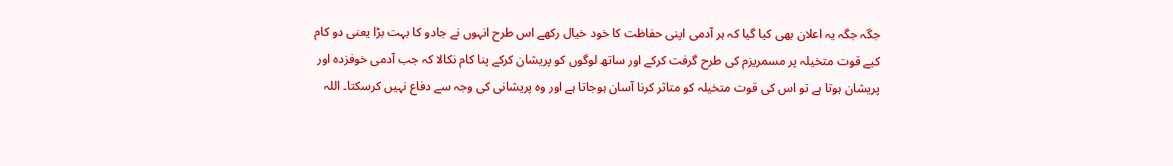جگہ جگہ یہ اعلان بھی کیا گیا کہ ہر آدمی اپنی حفاظت کا خود خیال رکھے اس طرح انہوں نے جادو کا بہت بڑا یعنی دو کام کیے قوت متخیلہ پر مسمریزم کی طرح گرفت کرکے اور ساتھ لوگوں کو پریشان کرکے پنا کام نکالا کہ جب آدمی خوفزدہ اور پریشان ہوتا ہے تو اس کی قوت متخیلہ کو متاثر کرنا آسان ہوجاتا ہے اور وہ پریشانی کی وجہ سے دفاع نہیں کرسکتا۔ اللہ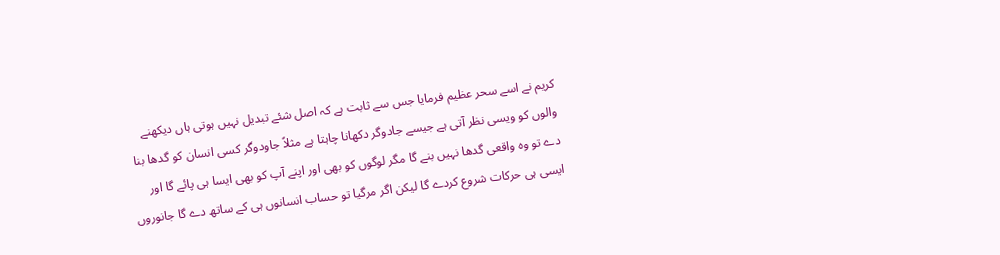کریم نے اسے سحر عظیم فرمایا جس سے ثابت ہے کہ اصل شئے تبدیل نہیں ہوتی ہاں دیکھنے والوں کو ویسی نظر آتی ہے جیسے جادوگر دکھانا چاہتا ہے مثلاً جاودوگر کسی انسان کو گدھا بنا دے تو وہ واقعی گدھا نہیں بنے گا مگر لوگوں کو بھی اور اپنے آپ کو بھی ایسا ہی پائے گا اور ایسی ہی حرکات شروع کردے گا لیکن اگر مرگیا تو حساب انسانوں ہی کے ساتھ دے گا جانوروں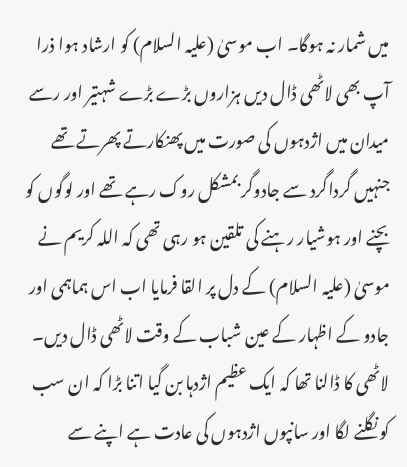میں شمار نہ ہوگا۔ اب موسیٰ (علیہ السلام) کو ارشاد ہوا ذرا آپ بھی لاٹھی ڈال دیں ہزاروں بڑے بڑے شہتیر اور رسے میدان میں اژدہوں کی صورت میں پھنکارتے پھرتے تھے جنہیں گرداگرد سے جادوگر بمشکل روک رہے تھے اور لوگوں کو بچنے اور ہوشیار رہنے کی تلقین ہو رہی تھی کہ اللہ کریم نے موسیٰ (علیہ السلام) کے دل پر القا فرمایا اب اس ہماہمی اور جادو کے اظہار کے عین شباب کے وقت لاٹھی ڈال دیں۔ لاٹھی کا ڈالنا تھا کہ ایک عظیم اژدہا بن گیا اتنا بڑا کہ ان سب کو نگلنے لگا اور سانپوں اژدہوں کی عادت ہے اپنے سے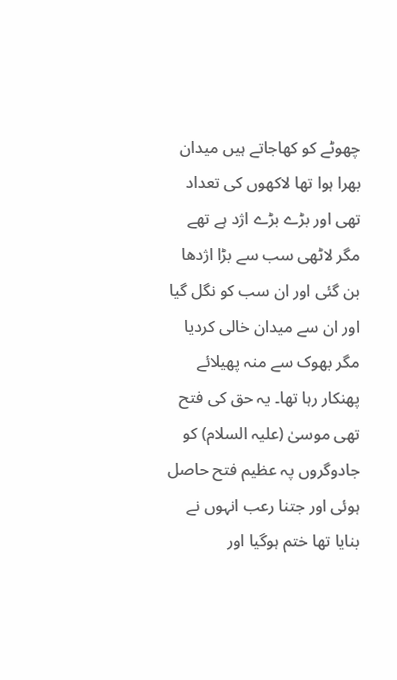چھوٹے کو کھاجاتے ہیں میدان بھرا ہوا تھا لاکھوں کی تعداد تھی اور بڑے بڑے اژد ہے تھے مگر لاٹھی سب سے بڑا اژدھا بن گئی اور ان سب کو نگل گیا اور ان سے میدان خالی کردیا مگر بھوک سے منہ پھیلائے پھنکار رہا تھا۔ یہ حق کی فتح تھی موسیٰ (علیہ السلام) کو جادوگروں پہ عظیم فتح حاصل ہوئی اور جتنا رعب انہوں نے بنایا تھا ختم ہوگیا اور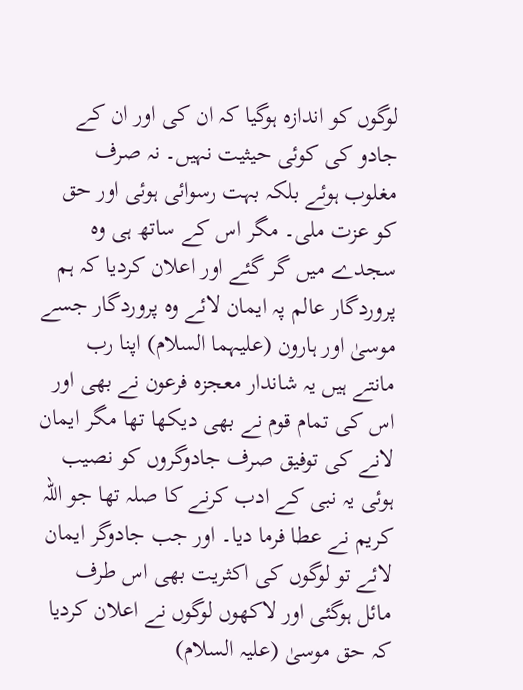لوگوں کو اندازہ ہوگیا کہ ان کی اور ان کے جادو کی کوئی حیثیت نہیں۔ نہ صرف مغلوب ہوئے بلکہ بہت رسوائی ہوئی اور حق کو عزت ملی۔ مگر اس کے ساتھ ہی وہ سجدے میں گر گئے اور اعلان کردیا کہ ہم پروردگار عالم پہ ایمان لائے وہ پروردگار جسے موسیٰ اور ہارون (علیہما السلام) اپنا رب مانتے ہیں یہ شاندار معجزہ فرعون نے بھی اور اس کی تمام قوم نے بھی دیکھا تھا مگر ایمان لانے کی توفیق صرف جادوگروں کو نصیب ہوئی یہ نبی کے ادب کرنے کا صلہ تھا جو اللہ کریم نے عطا فرما دیا۔ اور جب جادوگر ایمان لائے تو لوگوں کی اکثریت بھی اس طرف مائل ہوگئی اور لاکھوں لوگوں نے اعلان کردیا کہ حق موسیٰ (علیہ السلام)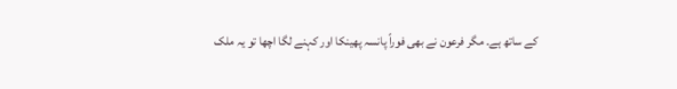کے ساتھ ہے۔ مگر فرعون نے بھی فوراً پانسہ پھینکا اور کہنے لگا اچھا تو یہ ملک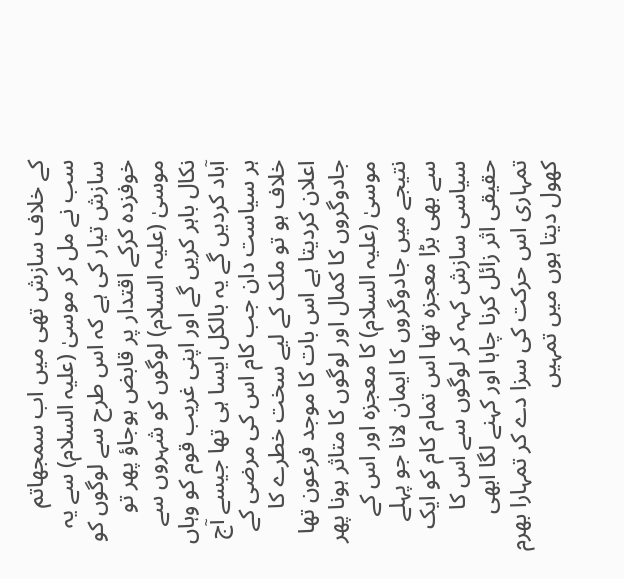کے خلاف سازش تھی میں اب سمجھاتم سب نے مل کر موسیٰ (علیہ السلام) سے یہ سازش تیار کی ہے کہ اس طرح سے لوگوں کو خوفزدہ کرکے اقتدار پر قابض ہوجاؤ پھر تو موسیٰ (علیہ السلام) لوگوں کو شہروں سے نکال باہر کریں گے اور اپنی غریب قوم کو وہاں آباد کردیں گے یہ بالکل ایسا ہی تھا جیسے آج ہر سیاست دان جب کام اس کی مرضی کے خلاف ہو تو ملک کے لیے سخت خطرے کا اعلان کردیتا ہے اس بات کا موجد فرعون تھا جادوگروں کا کمال اور لوگوں کا متاثر ہونا پھر موسیٰ (علیہ السلام) کا معجزہ اور اس کے نتیجے میں جادوگروں کا ایمان لانا جو پہلے سے بھی بڑا معجزہ تھا اس تمام کام کو ایک سیاسی سازش کہہ کر لوگوں سے اس کا حقیقی اثر زائل کرنا چاہا اور کہنے لگا ابھی تمہاری اس حرکت کی سزا دے کر تمہارا بھرم کھول دیتا ہوں میں تمہیں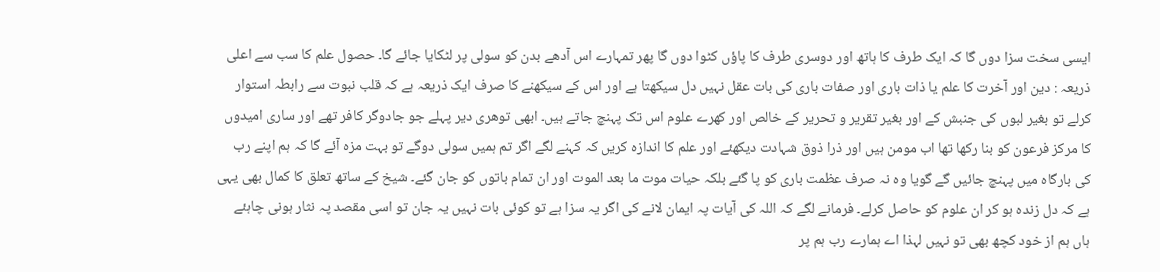ایسی سخت سزا دوں گا کہ ایک طرف کا ہاتھ اور دوسری طرف کا پاؤں کٹوا دوں گا پھر تمہارے اس آدھے بدن کو سولی پر لٹکایا جائے گا۔ حصول علم کا سب سے اعلی ذریعہ : دین اور آخرت کا علم یا ذات باری اور صفات باری کی بات عقل نہیں دل سیکھتا ہے اور اس کے سیکھنے کا صرف ایک ذریعہ ہے کہ قلب نبوت سے رابطہ استوار کرلے تو بغیر لبوں کی جنبش کے اور بغیر تقریر و تحریر کے خالص اور کھرے علوم اس تک پہنچ جاتے ہیں۔ ابھی توھری دیر پہلے جو جادوگر کافر تھے اور ساری امیدوں کا مرکز فرعون کو بنا رکھا تھا اب مومن ہیں اور ذرا ذوق شہادت دیکھئے اور علم کا اندازہ کریں کہ کہنے لگے اگر تم ہمیں سولی دوگے تو بہت مزہ آئے گا کہ ہم اپنے رب کی بارگاہ میں پہنچ جائیں گے گویا وہ نہ صرف عظمت باری کو پا گئے بلکہ حیات موت ما بعد الموت اور ان تمام باتوں کو جان گئے۔ شیخ کے ساتھ تعلق کا کمال بھی یہی ہے کہ دل زندہ ہو کر ان علوم کو حاصل کرلے۔ فرمانے لگے کہ اللہ کی آیات پہ ایمان لانے کی اگر یہ سزا ہے تو کوئی بات نہیں یہ جان تو اسی مقصد پہ نثار ہونی چاہئے ہاں ہم از خود کچھ بھی تو نہیں لہذا اے ہمارے رب ہم پر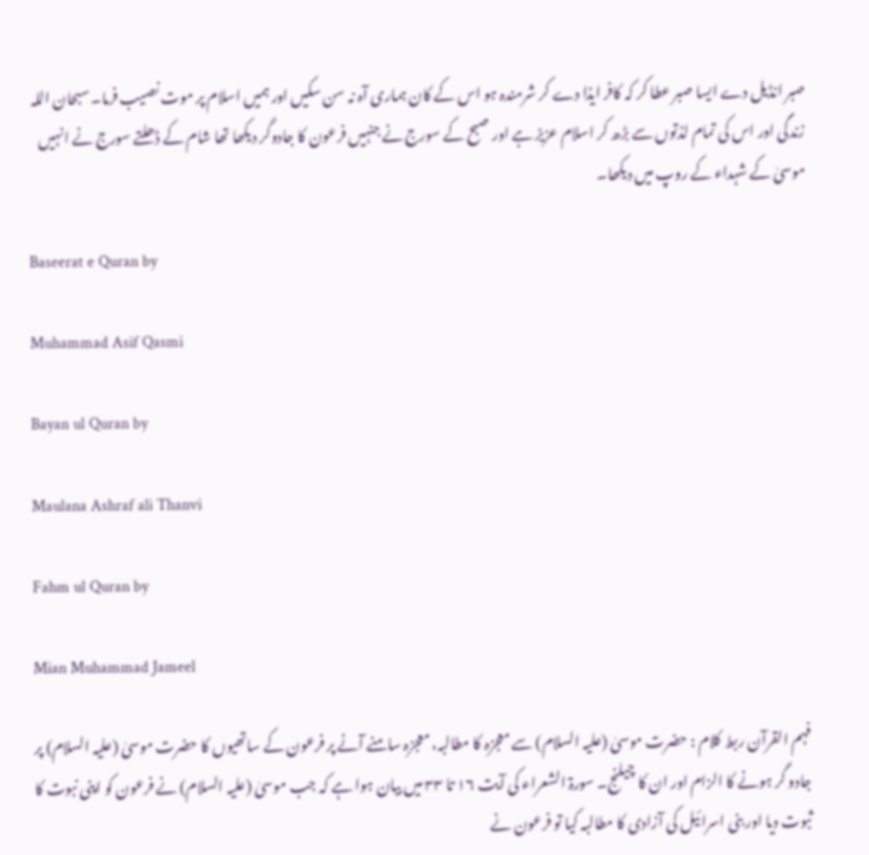صبر انڈیل دے ایسا صبر عطا کر کہ کافر ایذا دے کر شرمندہ ہو اس کے کان ہماری آہ نہ سن سکیں اور ہمیں اسلام پر موت نصیب فرما۔ سبحان اللہ زندگی اور اس کی تمام لذتوں سے بڑھ کر اسلام عزیز ہے اور صبح کے سورج نے جنہیں فرعون کا جادوگر دیکھا تھا شام کے ڈھلتے سورج نے انہیں موسیٰ کے شہداء کے روپ میں دیکھا۔

Baseerat e Quran by

Muhammad Asif Qasmi

Bayan ul Quran by

Maulana Ashraf ali Thanvi

Fahm ul Quran by

Mian Muhammad Jameel

فہم القرآن ربط کلام : حضرت موسیٰ (علیہ السلام) سے معجزہ کا مطالبہ، معجزہ سامنے آنے پر فرعون کے ساتھیوں کا حضرت موسیٰ (علیہ السلام) پر جادو گر ہونے کا الزام اور ان کا چیلنج۔ سورۃ الشعراء کی آیت ١٦ تا ٣٣ میں بیان ہوا ہے کہ جب موسیٰ (علیہ السلام) نے فرعون کو اپنی نبوت کا ثبوت دیا اور بنی اسرائیل کی آزادی کا مطالبہ کیا تو فرعون نے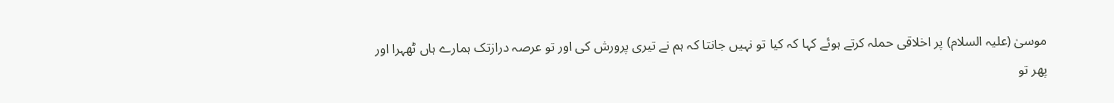موسیٰ (علیہ السلام) پر اخلاقی حملہ کرتے ہوئے کہا کہ کیا تو نہیں جانتا کہ ہم نے تیری پرورش کی اور تو عرصہ درازتک ہمارے ہاں ٹھہرا اور پھر تو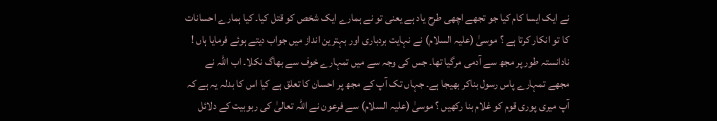نے ایک ایسا کام کیا جو تجھے اچھی طرح یاد ہے یعنی تو نے ہمارے ایک شخص کو قتل کیا۔ کیا ہمارے احسانات کا تو انکار کرتا ہے ؟ موسیٰ (علیہ السلام) نے نہایت بردباری اور بہترین انداز میں جواب دیتے ہوئے فرمایا ہاں ! نادانستہ طور پر مجھ سے آدمی مرگیا تھا۔ جس کی وجہ سے میں تمہارے خوف سے بھاگ نکلا۔ اب اللہ نے مجھے تمہارے پاس رسول بناکر بھیجا ہے۔ جہاں تک آپ کے مجھ پر احسان کا تعلق ہے کیا اس کا بدلہ یہ ہے کہ آپ میری پوری قوم کو غلام بنا رکھیں ؟ موسیٰ (علیہ السلام) سے فرعون نے اللہ تعالیٰ کی ربوبیت کے دلائل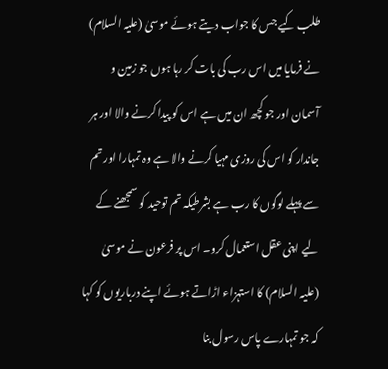طلب کیے جس کا جواب دیتے ہوئے موسیٰ (علیہ السلام) نے فرمایا میں اس رب کی بات کر رہا ہوں جو زمین و آسمان اور جو کچھ ان میں ہے اس کو پیدا کرنے والا اور ہر جاندار کو اس کی روزی مہیا کرنے والا ہے وہ تمہارا اور تم سے پہلے لوگوں کا رب ہے بشرطیکہ تم توحید کو سمجھنے کے لیے اپنی عقل استعمال کرو۔ اس پر فرعون نے موسیٰ (علیہ السلام) کا استہزاء اڑاتے ہوئے اپنے درباریوں کو کہا کہ جو تمہارے پاس رسول بنا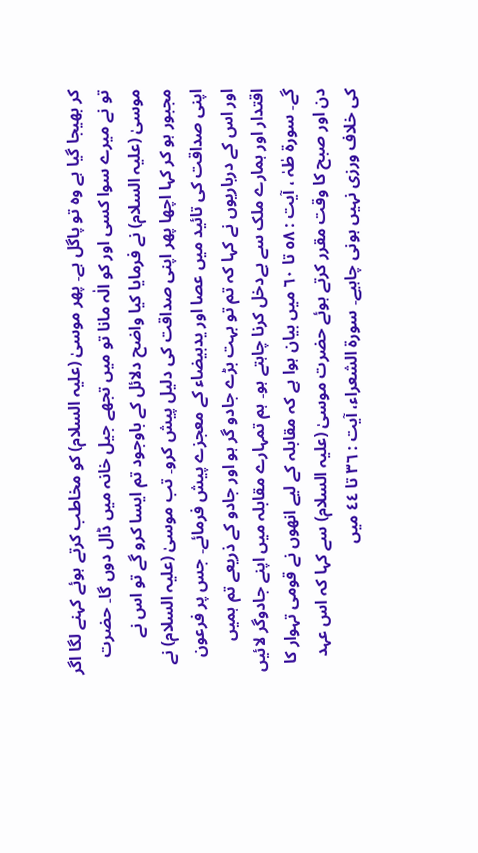کر بھیجا گیا ہے وہ تو پاگل ہے۔ پھر موسیٰ (علیہ السلام) کو مخاطب کرتے ہوئے کہنے لگا اگر تو نے میرے سوا کسی اور کو الٰہ مانا تو میں تجھے جیل خانہ میں ڈال دوں گا۔ حضرت موسیٰ (علیہ السلام) نے فرمایا کیا واضح دلائل کے باوجود تم ایسا کرو گے تو اس نے مجبور ہو کر کہا اچھا پھر اپنی صداقت کی دلیل پیش کرو۔ تب موسیٰ (علیہ السلام) نے اپنی صداقت کی تائید میں عصا اور یدبیضاء کے معجزے پیش فرمائے۔ جس پر فرعون اور اس کے درباریوں نے کہا کہ تم تو بہت بڑے جادو گر ہو اور جادو کے ذریعے تم ہمیں اقتدار اور ہمارے ملک سے بےدخل کرنا چاہتے ہو۔ ہم تمہارے مقابلہ میں اپنے جادوگر لائیں گے۔ سورة طٰہٰ ، آیت : ٥٨ تا ٦٠ میں بیان ہوا ہے کہ مقابلہ کے لیے انھوں نے قومی تہوار کا دن اور صبح کا وقت مقرر کرتے ہوئے حضرت موسیٰ (علیہ السلام) سے کہا کہ اس عہد کی خلاف ورزی نہیں ہونی چاہیے۔ سورة الشعراء، آیت : ٣٦ تا ٤٤ میں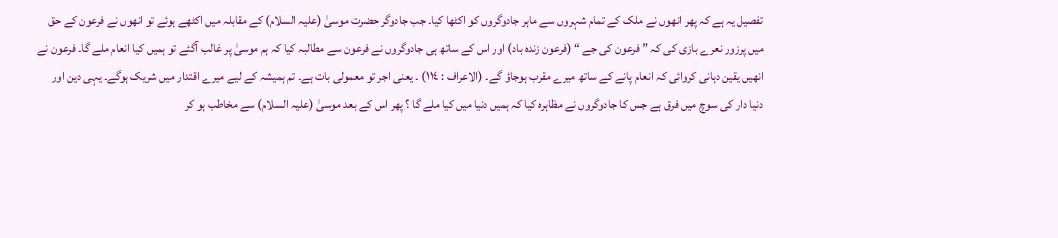تفصیل یہ ہے کہ پھر انھوں نے ملک کے تمام شہروں سے ماہر جادوگروں کو اکٹھا کیا۔ جب جادوگر حضرت موسیٰ (علیہ السلام) کے مقابلہ میں اکٹھے ہوئے تو انھوں نے فرعون کے حق میں پرزور نعرے بازی کی کہ ” فرعون کی جے “ (فرعون زندہ باد) اور اس کے ساتھ ہی جادوگروں نے فرعون سے مطالبہ کیا کہ ہم موسیٰ پر غالب آگئے تو ہمیں کیا انعام ملے گا۔ فرعون نے انھیں یقین دہانی کروائی کہ انعام پانے کے ساتھ میرے مقرب ہوجاؤ گے۔ (الاعراف : ١١٤) ۔ یعنی اجر تو معمولی بات ہے۔ تم ہمیشہ کے لیے میرے اقتدار میں شریک ہوگے۔ یہی دین اور دنیا دار کی سوچ میں فرق ہے جس کا جادوگروں نے مظاہرہ کیا کہ ہمیں دنیا میں کیا ملے گا ؟ پھر اس کے بعد موسیٰ (علیہ السلام) سے مخاطب ہو کر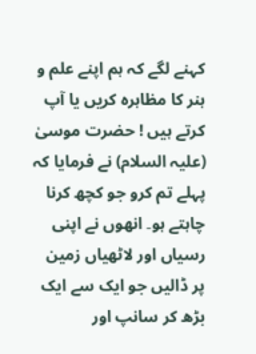کہنے لگے کہ ہم اپنے علم و ہنر کا مظاہرہ کریں یا آپ کرتے ہیں ! حضرت موسیٰ (علیہ السلام) نے فرمایا کہ پہلے تم کرو جو کچھ کرنا چاہتے ہو۔ انھوں نے اپنی رسیاں اور لاٹھیاں زمین پر ڈالیں جو ایک سے ایک بڑھ کر سانپ اور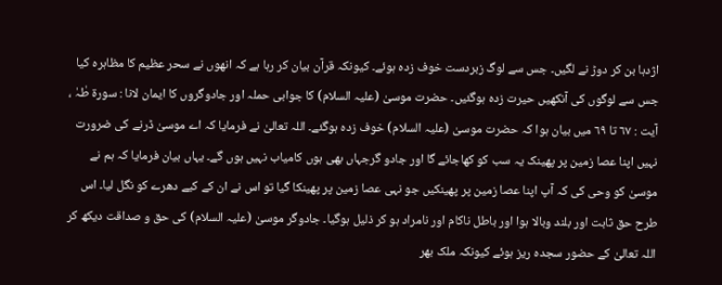اژدہا بن کر دوڑ نے لگیں۔ جس سے لوگ زبردست خوف زدہ ہوئے۔ کیونکہ قرآن بیان کر رہا ہے کہ انھوں نے سحر عظیم کا مظاہرہ کیا جس سے لوگوں کی آنکھیں حیرت زدہ ہوگئیں۔ حضرت موسیٰ (علیہ السلام) کا جوابی حملہ اور جادوگروں کا ایمان لانا : سورۃ طٰہٰ ، آیت : ٦٧ تا ٦٩ میں بیان ہوا کہ حضرت موسیٰ (علیہ السلام) خوف زدہ ہوگئے۔ اللہ تعالیٰ نے فرمایا کہ اے موسیٰ ڈرنے کی ضرورت نہیں اپنا عصا زمین پر پھینک یہ سب کو کھاجائے گا اور جادو گرجہاں بھی ہوں کامیاب نہیں ہوں گے۔ یہاں بیان فرمایا کہ ہم نے موسیٰ کو وحی کی کہ آپ اپنا عصا زمین پر پھینکیں جو نہی عصا زمین پر پھینکا گیا تو اس نے ان کے کیے دھرے کو نگل لیا۔ اس طرح حق ثابت اور بلند وبالا ہوا اور باطل ناکام اور نامراد ہو کر ذلیل ہوگیا۔ جادوگر موسیٰ (علیہ السلام) کی حق و صداقت دیکھ کر اللہ تعالیٰ کے حضور سجدہ ریز ہوئے کیونکہ ملک بھر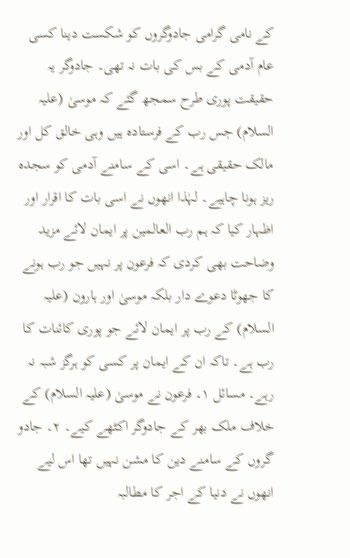کے نامی گرامی جادوگروں کو شکست دینا کسی عام آدمی کے بس کی بات نہ تھی۔ جادوگر یہ حقیقت پوری طرح سمجھ گئے کہ موسیٰ (علیہ السلام) جس رب کے فرستادہ ہیں وہی خالق کل اور مالک حقیقی ہے۔ اسی کے سامنے آدمی کو سجدہ ریز ہونا چاہیے۔ لہٰذا انھوں نے اسی بات کا اقرار اور اظہار کیا کہ ہم رب العالمین پر ایمان لائے مزید وضاحت بھی کردی کہ فرعون پر نہیں جو رب ہونے کا جھوٹا دعوے دار بلکہ موسیٰ اور ہارون (علیہ السلام) کے رب پر ایمان لائے جو پوری کائنات کا رب ہے۔ تاکہ ان کے ایمان پر کسی کو ہرگز شبہ نہ رہے۔ مسائل ١۔ فرعون نے موسیٰ (علیہ السلام) کے خلاف ملک بھر کے جادوگر اکٹھے کیے۔ ٢۔ جادو گروں کے سامنے دین کا مشن نہیں تھا اس لیے انھوں نے دنیا کے اجر کا مطالبہ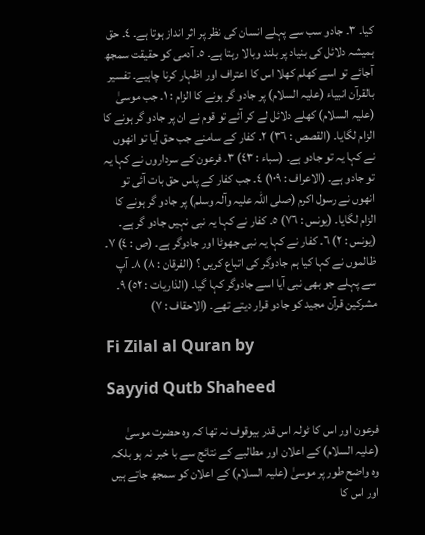کیا۔ ٣۔ جادو سب سے پہلے انسان کی نظر پر اثر انداز ہوتا ہے۔ ٤۔ حق ہمیشہ دلائل کی بنیاد پر بلند وبالا رہتا ہے۔ ٥۔ آدمی کو حقیقت سمجھ آجائے تو اسے کھلم کھلا اس کا اعتراف اور اظہار کرنا چاہیے۔ تفسیر بالقرآن انبیاء (علیہ السلام) پر جادو گر ہونے کا الزام : ١۔ جب موسیٰ (علیہ السلام) کھلے دلائل لے کر آئے تو قوم نے ان پر جادو گر ہونے کا الزام لگایا۔ (القصص : ٣٦) ٢۔ کفار کے سامنے جب حق آیا تو انھوں نے کہا یہ تو جادو ہے۔ (سباء : ٤٣) ٣۔ فرعون کے سرداروں نے کہا یہ تو جادو ہے۔ (الاعراف : ١٠٩) ٤۔ جب کفار کے پاس حق بات آئی تو انھوں نے رسول اکرم (صلی اللہ علیہ وآلہ وسلم) پر جادو گر ہونے کا الزام لگایا۔ (یونس : ٧٦) ٥۔ کفار نے کہا یہ نبی نہیں جادو گر ہے۔ (یونس : ٢) ٦۔ کفار نے کہا یہ نبی جھوٹا اور جادوگر ہے۔ (ص : ٤) ٧۔ ظالموں نے کہا کیا ہم جادوگر کی اتباع کریں ؟ (الفرقان : ٨) ٨۔ آپ سے پہلے جو بھی نبی آیا اسے جادوگر کہا گیا۔ (الذاریات : ٥٢) ٩۔ مشرکین قرآن مجید کو جادو قرار دیتے تھے۔ (الاحقاف : ٧)

Fi Zilal al Quran by

Sayyid Qutb Shaheed

فرعون اور اس کا ٹولہ اس قدر بیوقوف نہ تھا کہ وہ حضرت موسیٰ (علیہ السلام) کے اعلان اور مطالبے کے نتائج سے با خبر نہ ہو بلکہ وہ واضح طور پر موسیٰ (علیہ السلام) کے اعلان کو سمجھ جاتے ہیں اور اس کا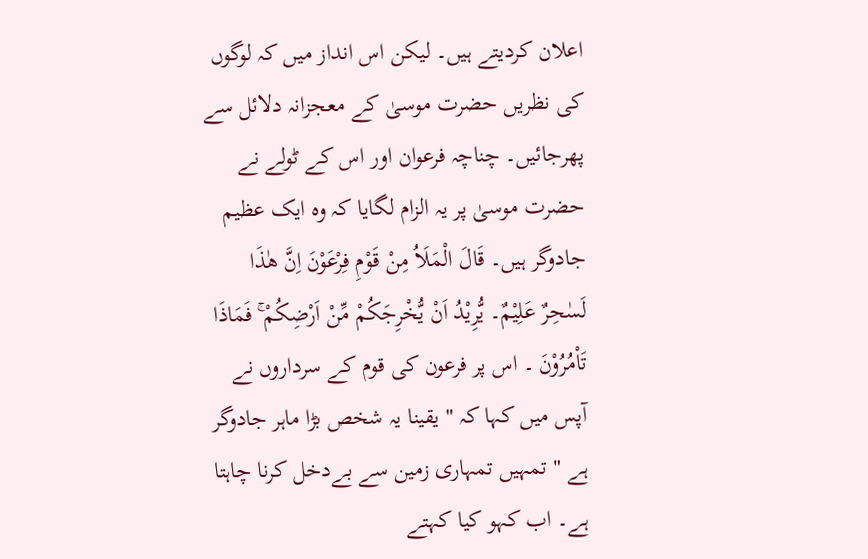اعلان کردیتے ہیں۔ لیکن اس انداز میں کہ لوگوں کی نظریں حضرت موسیٰ کے معجزانہ دلائل سے پھرجائیں۔ چناچہ فرعوان اور اس کے ٹولے نے حضرت موسیٰ پر یہ الزام لگایا کہ وہ ایک عظیم جادوگر ہیں۔ قَالَ الْمَلَاُ مِنْ قَوْمِ فِرْعَوْنَ اِنَّ هٰذَا لَسٰحِرٌ عَلِيْمٌ۔ يُّرِيْدُ اَنْ يُّخْرِجَكُمْ مِّنْ اَرْضِكُمْ ۚ فَمَاذَا تَاْمُرُوْنَ ۔ اس پر فرعون کی قوم کے سرداروں نے آپس میں کہا کہ " یقینا یہ شخص بڑا ماہر جادوگر ہے " تمہیں تمہاری زمین سے بےدخل کرنا چاہتا ہے۔ اب کہو کیا کہتے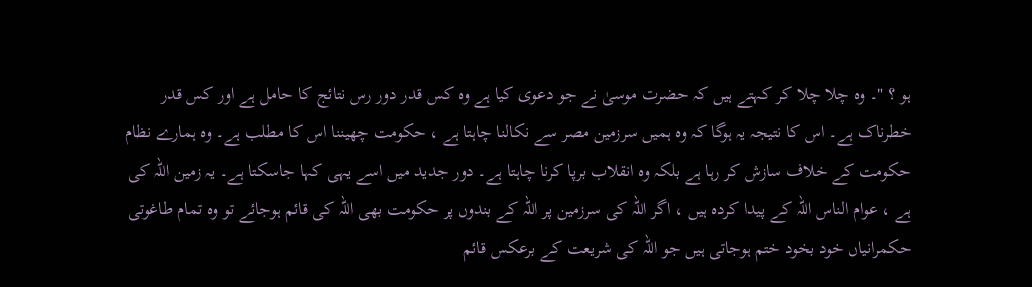ہو ؟ "۔ وہ چلا چلا کر کہتے ہیں کہ حضرت موسیٰ نے جو دعوی کیا ہے وہ کس قدر دور رس نتائج کا حامل ہے اور کس قدر خطرناک ہے۔ اس کا نتیجہ یہ ہوگا کہ وہ ہمیں سرزمین مصر سے نکالنا چاہتا ہے ، حکومت چھیننا اس کا مطلب ہے۔ وہ ہمارے نظام حکومت کے خلاف سازش کر رہا ہے بلکہ وہ انقلاب برپا کرنا چاہتا ہے۔ دور جدید میں اسے یہی کہا جاسکتا ہے۔ یہ زمین اللہ کی ہے ، عوام الناس اللہ کے پیدا کردہ ہیں ، اگر اللہ کی سرزمین پر اللہ کے بندوں پر حکومت بھی اللہ کی قائم ہوجائے تو وہ تمام طاغوتی حکمرانیاں خود بخود ختم ہوجاتی ہیں جو اللہ کی شریعت کے برعکس قائم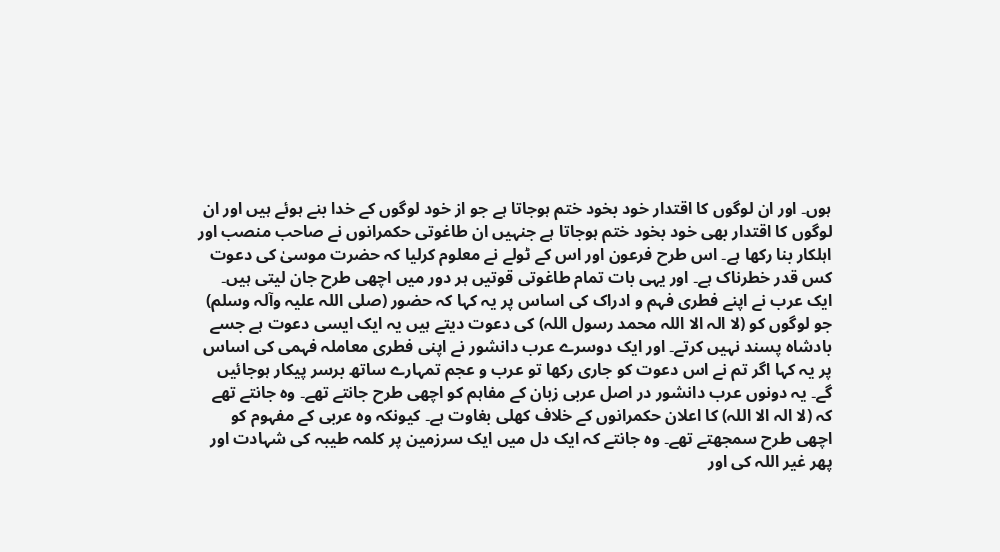ہوں۔ اور ان لوگوں کا اقتدار خود بخود ختم ہوجاتا ہے جو از خود لوگوں کے خدا بنے ہوئے ہیں اور ان لوگوں کا اقتدار بھی خود بخود ختم ہوجاتا ہے جنہیں ان طاغوتی حکمرانوں نے صاحب منصب اور اہلکار بنا رکھا ہے۔ اس طرح فرعون اور اس کے ٹولے نے معلوم کرلیا کہ حضرت موسیٰ کی دعوت کس قدر خطرناک ہے۔ اور یہی بات تمام طاغوتی قوتیں ہر دور میں اچھی طرح جان لیتی ہیں۔ ایک عرب نے اپنے فطری فہم و ادراک کی اساس پر یہ کہا کہ حضور (صلی اللہ علیہ وآلہ وسلم) جو لوگوں کو (لا الہ الا اللہ محمد رسول اللہ) کی دعوت دیتے ہیں یہ ایک ایسی دعوت ہے جسے بادشاہ پسند نہیں کرتے۔ اور ایک دوسرے عرب دانشور نے اپنی فطری معاملہ فہمی کی اساس پر یہ کہا اگر تم نے اس دعوت کو جاری رکھا تو عرب و عجم تمہارے ساتھ برسر پیکار ہوجائیں گے۔ یہ دونوں عرب دانشور در اصل عربی زبان کے مفاہم کو اچھی طرح جانتے تھے۔ وہ جانتے تھے کہ (لا الہ الا اللہ) کا اعلان حکمرانوں کے خلاف کھلی بغاوت ہے۔ کیونکہ وہ عربی کے مفہوم کو اچھی طرح سمجھتے تھے۔ وہ جانتے کہ ایک دل میں ایک سرزمین پر کلمہ طیبہ کی شہادت اور پھر غیر اللہ کی اور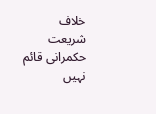خلاف شریعت حکمرانی قائم نہیں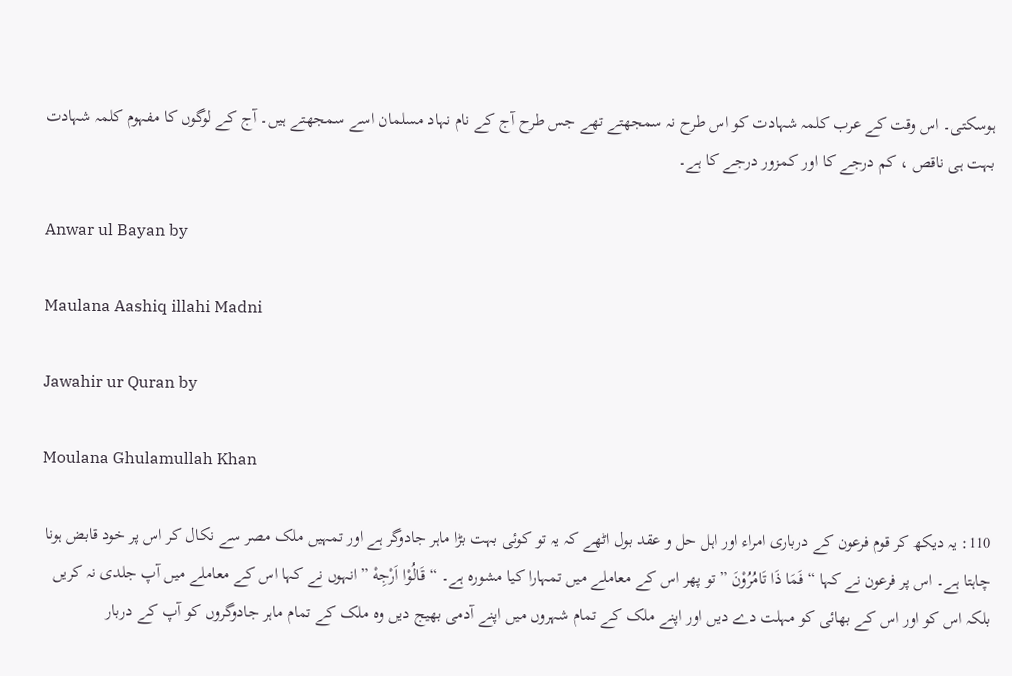ہوسکتی۔ اس وقت کے عرب کلمہ شہادت کو اس طرح نہ سمجھتے تھے جس طرح آج کے نام نہاد مسلمان اسے سمجھتے ہیں۔ آج کے لوگوں کا مفہوم کلمہ شہادت بہت ہی ناقص ، کم درجے کا اور کمزور درجے کا ہے۔

Anwar ul Bayan by

Maulana Aashiq illahi Madni

Jawahir ur Quran by

Moulana Ghulamullah Khan

110: یہ دیکھ کر قوم فرعون کے درباری امراء اور اہل حل و عقد بول اٹھے کہ یہ تو کوئی بہت بڑا ماہر جادوگر ہے اور تمہیں ملک مصر سے نکال کر اس پر خود قابض ہونا چاہتا ہے۔ اس پر فرعون نے کہا “ فَمَا ذَا تَامُرُوْنَ ” تو پھر اس کے معاملے میں تمہارا کیا مشورہ ہے۔ “ قَالُوْا اَرْجِهْ ” انہوں نے کہا اس کے معاملے میں آپ جلدی نہ کریں بلکہ اس کو اور اس کے بھائی کو مہلت دے دیں اور اپنے ملک کے تمام شہروں میں اپنے آدمی بھیج دیں وہ ملک کے تمام ماہر جادوگروں کو آپ کے دربار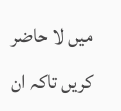میں لا حاضر کریں تاکہ ان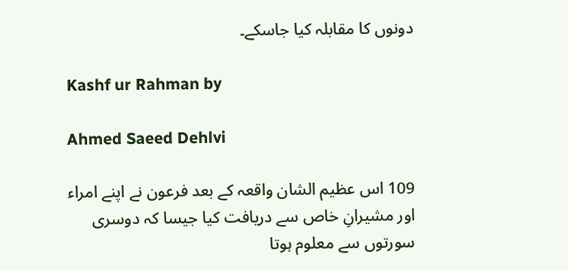دونوں کا مقابلہ کیا جاسکے۔

Kashf ur Rahman by

Ahmed Saeed Dehlvi

109 اس عظیم الشان واقعہ کے بعد فرعون نے اپنے امراء اور مشیرانِ خاص سے دریافت کیا جیسا کہ دوسری سورتوں سے معلوم ہوتا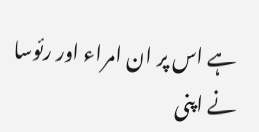ہے اس پر ان امراء اور رئوسا نے اپنی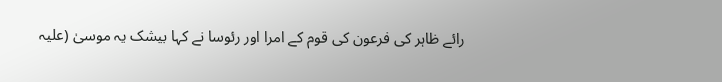رائے ظاہر کی فرعون کی قوم کے امرا اور رئوسا نے کہا بیشک یہ موسیٰ (علیہ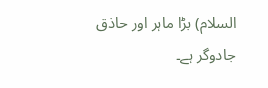السلام) بڑا ماہر اور حاذق جادوگر ہے۔